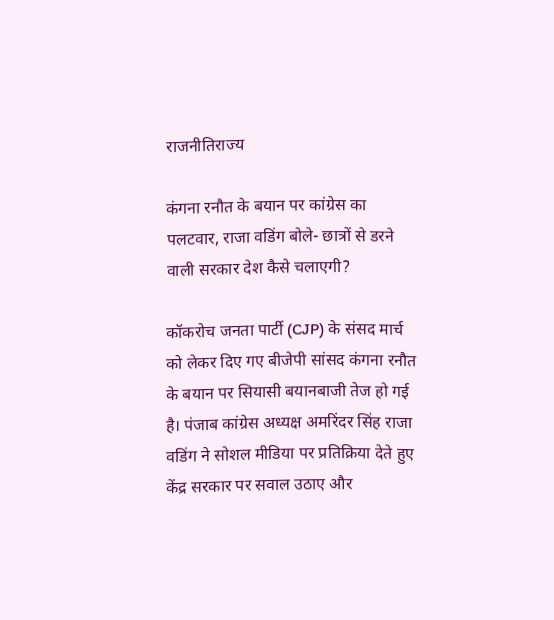राजनीतिराज्य

कंगना रनौत के बयान पर कांग्रेस का पलटवार, राजा वडिंग बोले- छात्रों से डरने वाली सरकार देश कैसे चलाएगी?

कॉकरोच जनता पार्टी (CJP) के संसद मार्च को लेकर दिए गए बीजेपी सांसद कंगना रनौत के बयान पर सियासी बयानबाजी तेज हो गई है। पंजाब कांग्रेस अध्यक्ष अमरिंदर सिंह राजा वडिंग ने सोशल मीडिया पर प्रतिक्रिया देते हुए केंद्र सरकार पर सवाल उठाए और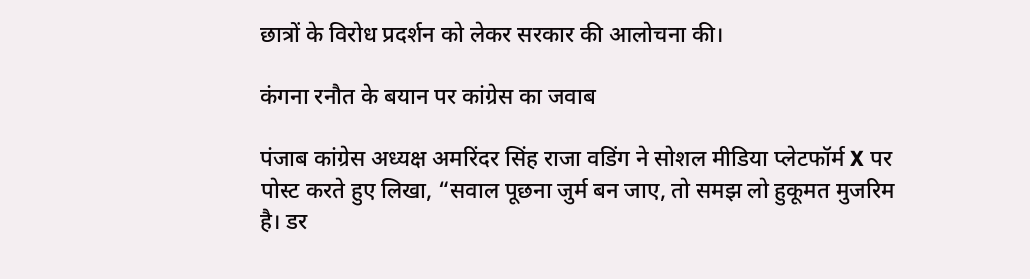छात्रों के विरोध प्रदर्शन को लेकर सरकार की आलोचना की।

कंगना रनौत के बयान पर कांग्रेस का जवाब

पंजाब कांग्रेस अध्यक्ष अमरिंदर सिंह राजा वडिंग ने सोशल मीडिया प्लेटफॉर्म X पर पोस्ट करते हुए लिखा, “सवाल पूछना जुर्म बन जाए, तो समझ लो हुकूमत मुजरिम है। डर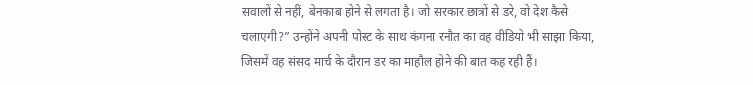सवालों से नहीं, बेनकाब होने से लगता है। जो सरकार छात्रों से डरे, वो देश कैसे चलाएगी?” उन्होंने अपनी पोस्ट के साथ कंगना रनौत का वह वीडियो भी साझा किया, जिसमें वह संसद मार्च के दौरान डर का माहौल होने की बात कह रही हैं।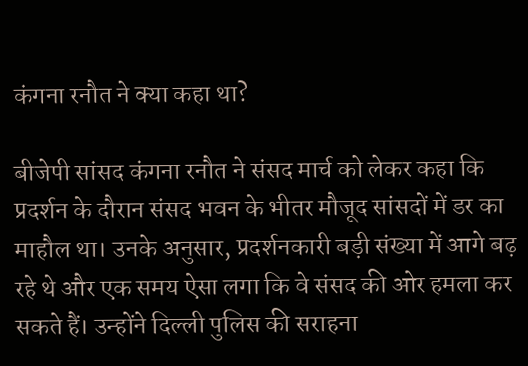कंगना रनौत ने क्या कहा था?

बीजेपी सांसद कंगना रनौत ने संसद मार्च को लेकर कहा कि प्रदर्शन के दौरान संसद भवन के भीतर मौजूद सांसदों में डर का माहौल था। उनके अनुसार, प्रदर्शनकारी बड़ी संख्या में आगे बढ़ रहे थे और एक समय ऐसा लगा कि वे संसद की ओर हमला कर सकते हैं। उन्होंने दिल्ली पुलिस की सराहना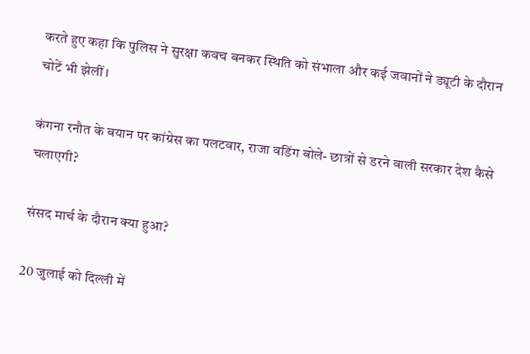करते हुए कहा कि पुलिस ने सुरक्षा कवच बनकर स्थिति को संभाला और कई जवानों ने ड्यूटी के दौरान चोटें भी झेलीं।

कंगना रनौत के बयान पर कांग्रेस का पलटवार, राजा वडिंग बोले- छात्रों से डरने वाली सरकार देश कैसे चलाएगी?

संसद मार्च के दौरान क्या हुआ?

20 जुलाई को दिल्ली में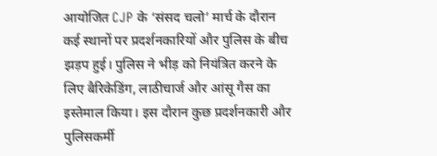आयोजित CJP के ‘संसद चलो’ मार्च के दौरान कई स्थानों पर प्रदर्शनकारियों और पुलिस के बीच झड़प हुई। पुलिस ने भीड़ को नियंत्रित करने के लिए बैरिकेडिंग, लाठीचार्ज और आंसू गैस का इस्तेमाल किया। इस दौरान कुछ प्रदर्शनकारी और पुलिसकर्मी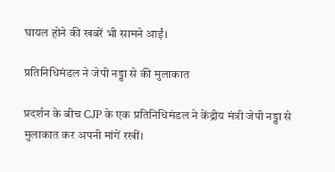घायल होने की खबरें भी सामने आईं।

प्रतिनिधिमंडल ने जेपी नड्डा से की मुलाकात

प्रदर्शन के बीच CJP के एक प्रतिनिधिमंडल ने केंद्रीय मंत्री जेपी नड्डा से मुलाकात कर अपनी मांगें रखीं।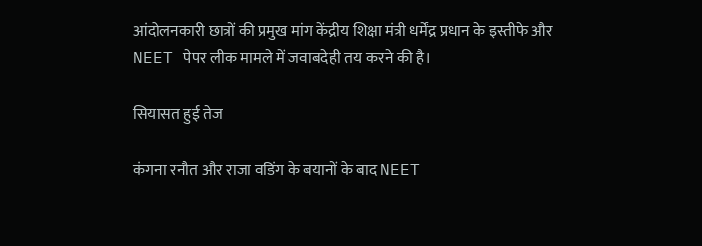आंदोलनकारी छात्रों की प्रमुख मांग केंद्रीय शिक्षा मंत्री धर्मेंद्र प्रधान के इस्तीफे और NEET पेपर लीक मामले में जवाबदेही तय करने की है।

सियासत हुई तेज

कंगना रनौत और राजा वडिंग के बयानों के बाद NEET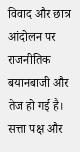विवाद और छात्र आंदोलन पर राजनीतिक बयानबाजी और तेज हो गई है। सत्ता पक्ष और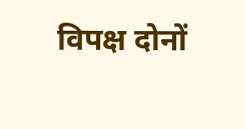विपक्ष दोनों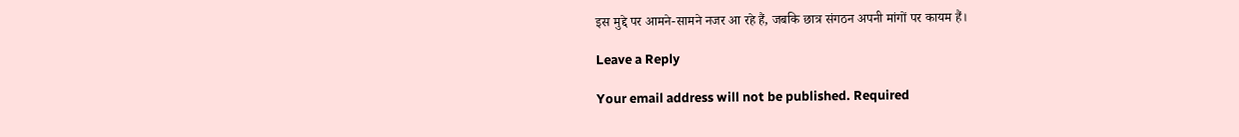इस मुद्दे पर आमने-सामने नजर आ रहे हैं, जबकि छात्र संगठन अपनी मांगों पर कायम हैं।

Leave a Reply

Your email address will not be published. Required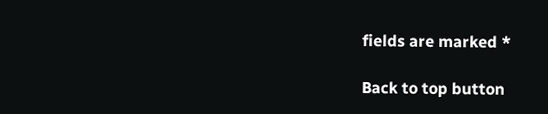fields are marked *

Back to top button